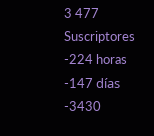3 477
Suscriptores
-224 horas
-147 días
-3430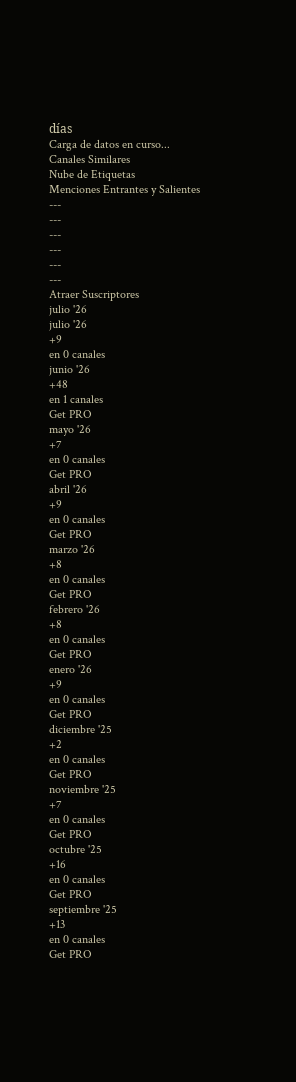días
Carga de datos en curso...
Canales Similares
Nube de Etiquetas
Menciones Entrantes y Salientes
---
---
---
---
---
---
Atraer Suscriptores
julio '26
julio '26
+9
en 0 canales
junio '26
+48
en 1 canales
Get PRO
mayo '26
+7
en 0 canales
Get PRO
abril '26
+9
en 0 canales
Get PRO
marzo '26
+8
en 0 canales
Get PRO
febrero '26
+8
en 0 canales
Get PRO
enero '26
+9
en 0 canales
Get PRO
diciembre '25
+2
en 0 canales
Get PRO
noviembre '25
+7
en 0 canales
Get PRO
octubre '25
+16
en 0 canales
Get PRO
septiembre '25
+13
en 0 canales
Get PRO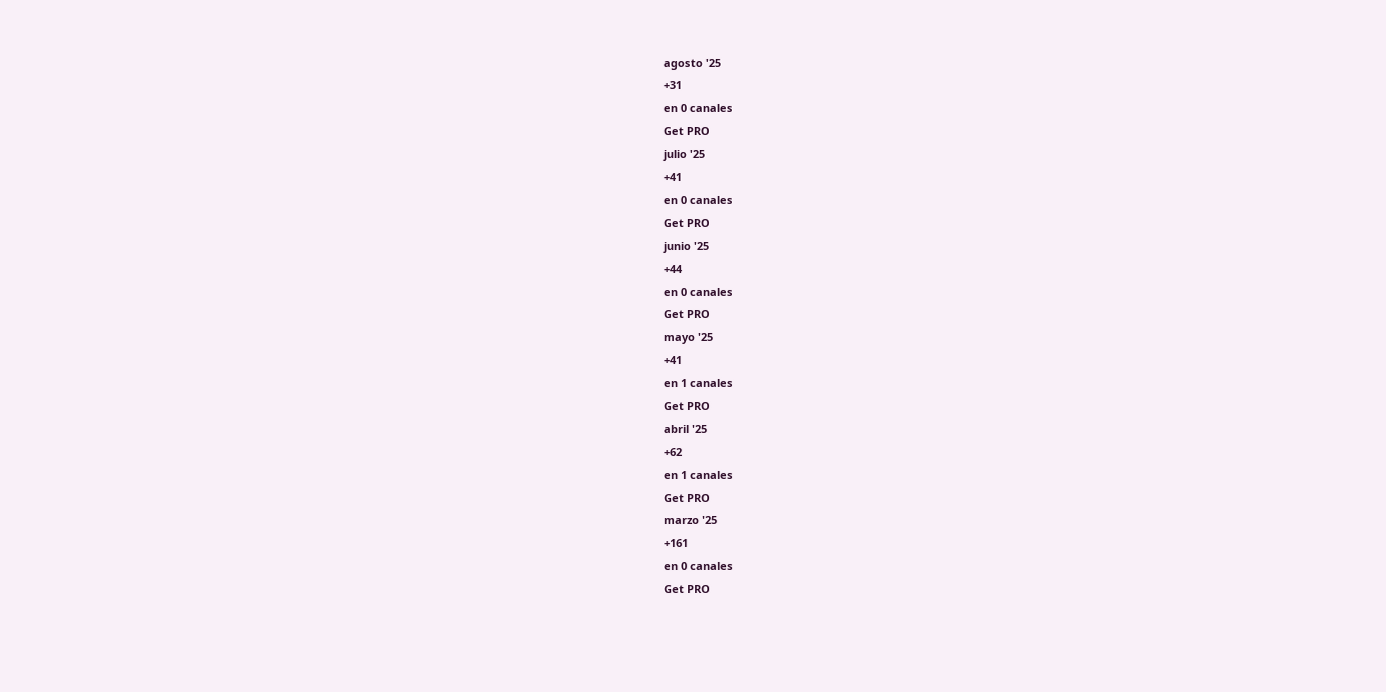agosto '25
+31
en 0 canales
Get PRO
julio '25
+41
en 0 canales
Get PRO
junio '25
+44
en 0 canales
Get PRO
mayo '25
+41
en 1 canales
Get PRO
abril '25
+62
en 1 canales
Get PRO
marzo '25
+161
en 0 canales
Get PRO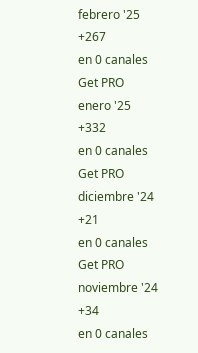febrero '25
+267
en 0 canales
Get PRO
enero '25
+332
en 0 canales
Get PRO
diciembre '24
+21
en 0 canales
Get PRO
noviembre '24
+34
en 0 canales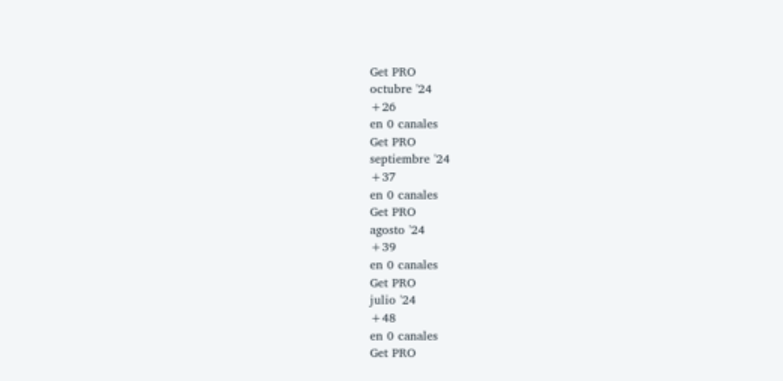Get PRO
octubre '24
+26
en 0 canales
Get PRO
septiembre '24
+37
en 0 canales
Get PRO
agosto '24
+39
en 0 canales
Get PRO
julio '24
+48
en 0 canales
Get PRO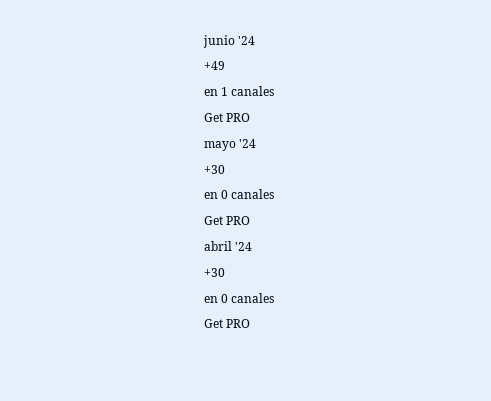junio '24
+49
en 1 canales
Get PRO
mayo '24
+30
en 0 canales
Get PRO
abril '24
+30
en 0 canales
Get PRO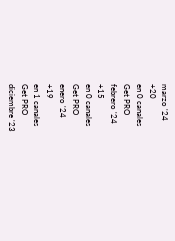marzo '24
+20
en 0 canales
Get PRO
febrero '24
+15
en 0 canales
Get PRO
enero '24
+19
en 1 canales
Get PRO
diciembre '23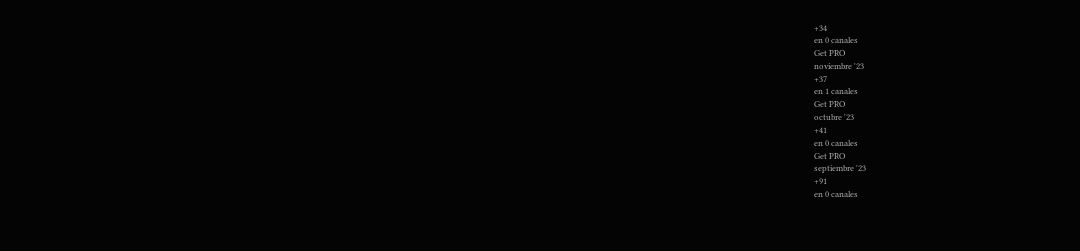+34
en 0 canales
Get PRO
noviembre '23
+37
en 1 canales
Get PRO
octubre '23
+41
en 0 canales
Get PRO
septiembre '23
+91
en 0 canales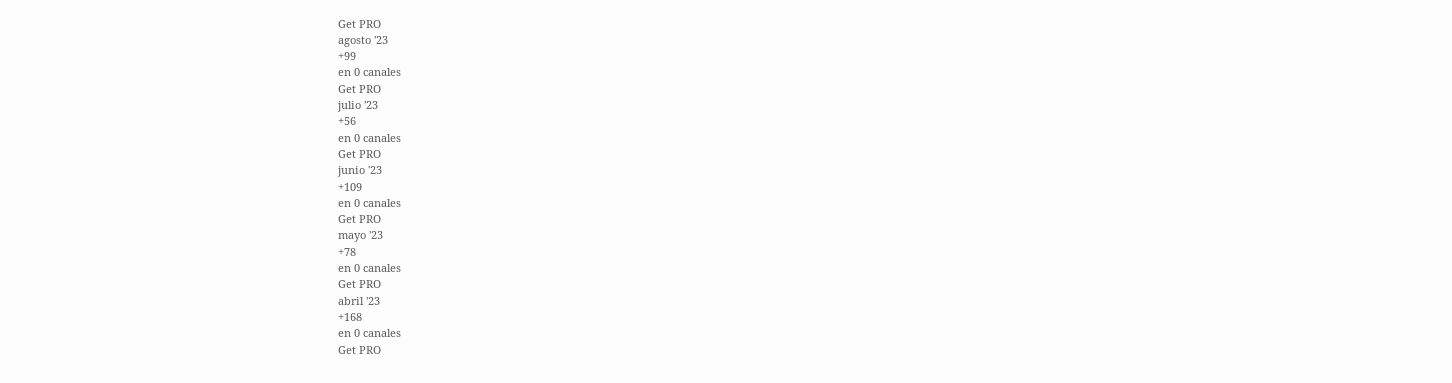Get PRO
agosto '23
+99
en 0 canales
Get PRO
julio '23
+56
en 0 canales
Get PRO
junio '23
+109
en 0 canales
Get PRO
mayo '23
+78
en 0 canales
Get PRO
abril '23
+168
en 0 canales
Get PRO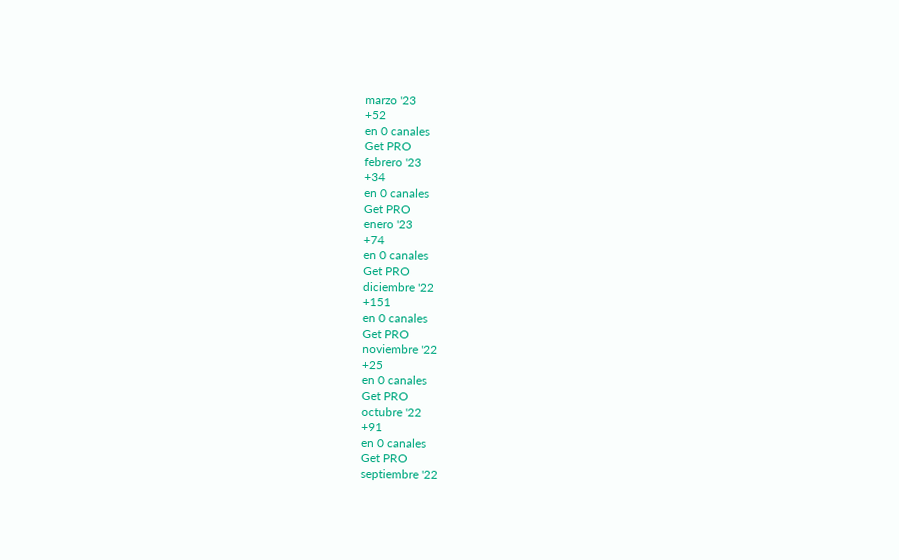marzo '23
+52
en 0 canales
Get PRO
febrero '23
+34
en 0 canales
Get PRO
enero '23
+74
en 0 canales
Get PRO
diciembre '22
+151
en 0 canales
Get PRO
noviembre '22
+25
en 0 canales
Get PRO
octubre '22
+91
en 0 canales
Get PRO
septiembre '22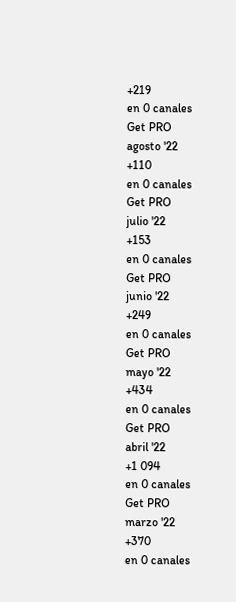+219
en 0 canales
Get PRO
agosto '22
+110
en 0 canales
Get PRO
julio '22
+153
en 0 canales
Get PRO
junio '22
+249
en 0 canales
Get PRO
mayo '22
+434
en 0 canales
Get PRO
abril '22
+1 094
en 0 canales
Get PRO
marzo '22
+370
en 0 canales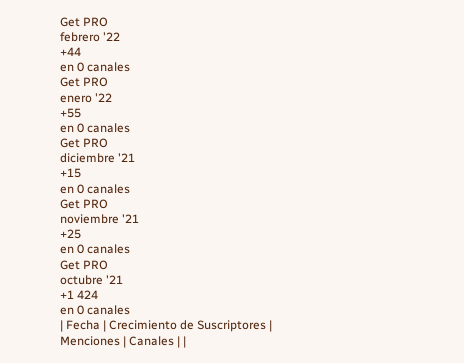Get PRO
febrero '22
+44
en 0 canales
Get PRO
enero '22
+55
en 0 canales
Get PRO
diciembre '21
+15
en 0 canales
Get PRO
noviembre '21
+25
en 0 canales
Get PRO
octubre '21
+1 424
en 0 canales
| Fecha | Crecimiento de Suscriptores | Menciones | Canales | |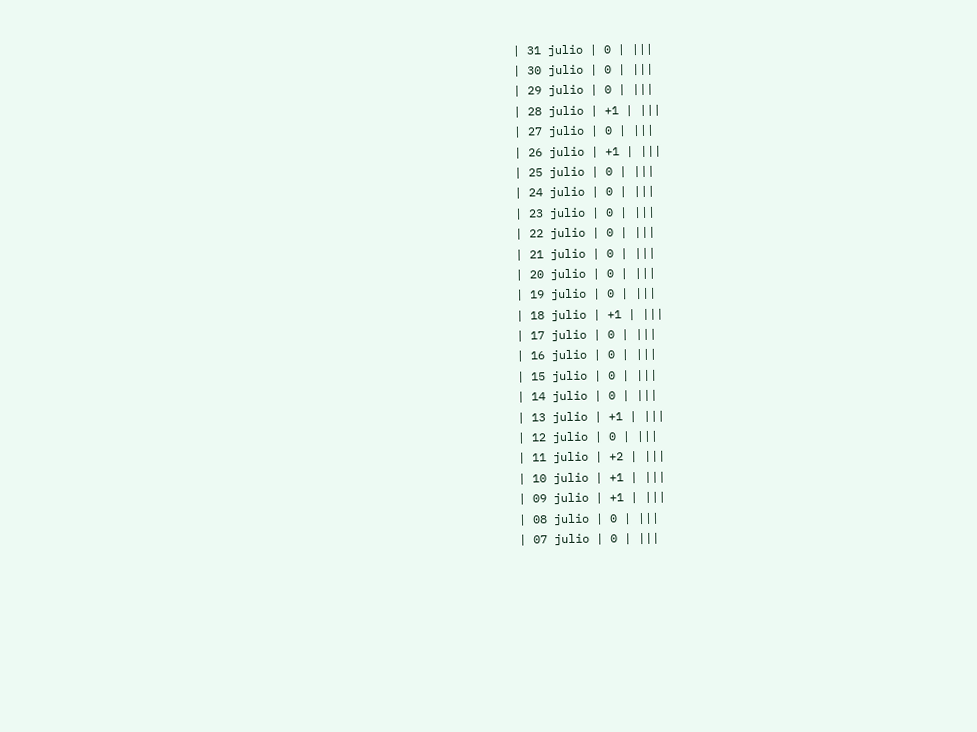| 31 julio | 0 | |||
| 30 julio | 0 | |||
| 29 julio | 0 | |||
| 28 julio | +1 | |||
| 27 julio | 0 | |||
| 26 julio | +1 | |||
| 25 julio | 0 | |||
| 24 julio | 0 | |||
| 23 julio | 0 | |||
| 22 julio | 0 | |||
| 21 julio | 0 | |||
| 20 julio | 0 | |||
| 19 julio | 0 | |||
| 18 julio | +1 | |||
| 17 julio | 0 | |||
| 16 julio | 0 | |||
| 15 julio | 0 | |||
| 14 julio | 0 | |||
| 13 julio | +1 | |||
| 12 julio | 0 | |||
| 11 julio | +2 | |||
| 10 julio | +1 | |||
| 09 julio | +1 | |||
| 08 julio | 0 | |||
| 07 julio | 0 | |||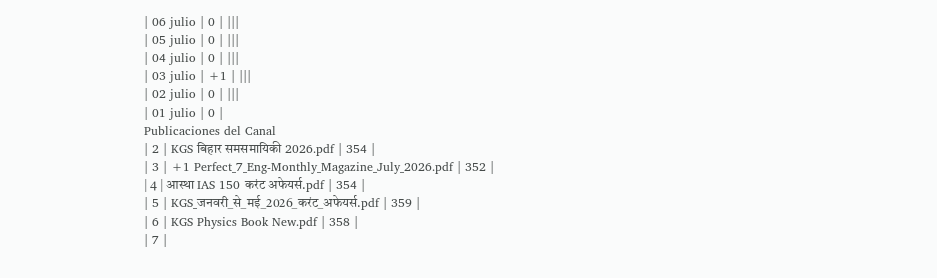| 06 julio | 0 | |||
| 05 julio | 0 | |||
| 04 julio | 0 | |||
| 03 julio | +1 | |||
| 02 julio | 0 | |||
| 01 julio | 0 |
Publicaciones del Canal
| 2 | KGS बिहार समसमायिकी 2026.pdf | 354 |
| 3 | +1 Perfect_7_Eng-Monthly_Magazine_July_2026.pdf | 352 |
| 4 | आस्था IAS 150 करंट अफेयर्स.pdf | 354 |
| 5 | KGS_जनवरी_से_मई_2026_करंट_अफेयर्स.pdf | 359 |
| 6 | KGS Physics Book New.pdf | 358 |
| 7 |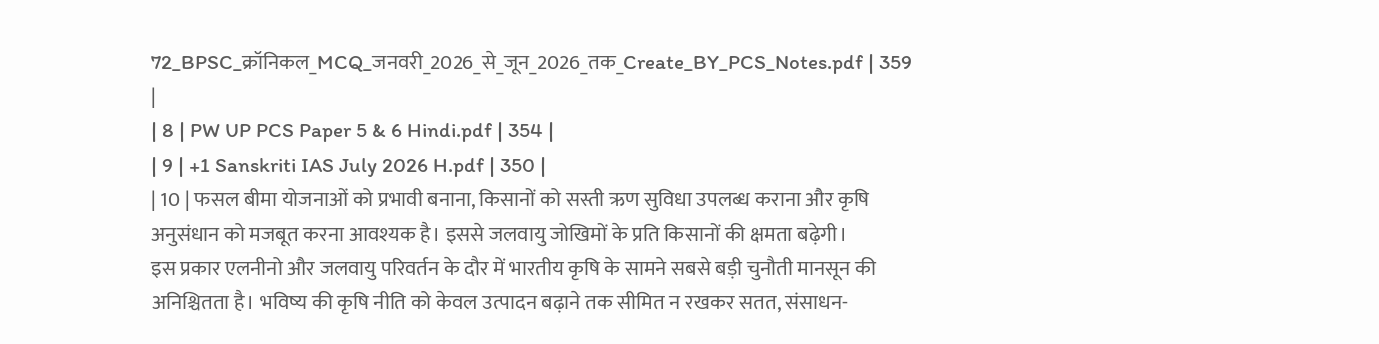72_BPSC_क्रॉनिकल_MCQ_जनवरी_2026_से_जून_2026_तक_Create_BY_PCS_Notes.pdf | 359 |
| 8 | PW UP PCS Paper 5 & 6 Hindi.pdf | 354 |
| 9 | +1 Sanskriti IAS July 2026 H.pdf | 350 |
| 10 | फसल बीमा योजनाओं को प्रभावी बनाना, किसानों को सस्ती ऋण सुविधा उपलब्ध कराना और कृषि अनुसंधान को मजबूत करना आवश्यक है। इससे जलवायु जोखिमों के प्रति किसानों की क्षमता बढ़ेगी।
इस प्रकार एलनीनो और जलवायु परिवर्तन के दौर में भारतीय कृषि के सामने सबसे बड़ी चुनौती मानसून की अनिश्चितता है। भविष्य की कृषि नीति को केवल उत्पादन बढ़ाने तक सीमित न रखकर सतत, संसाधन-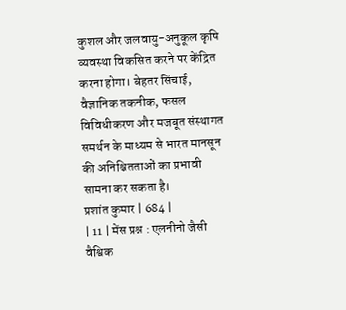कुशल और जलवायु-अनुकूल कृषि व्यवस्था विकसित करने पर केंद्रित करना होगा। बेहतर सिंचाई, वैज्ञानिक तकनीक, फसल विविधीकरण और मजबूत संस्थागत समर्थन के माध्यम से भारत मानसून की अनिश्चितताओं का प्रभावी सामना कर सकता है।
प्रशांत कुमार | 684 |
| 11 | मेंस प्रश्न : एलनीनो जैसी वैश्विक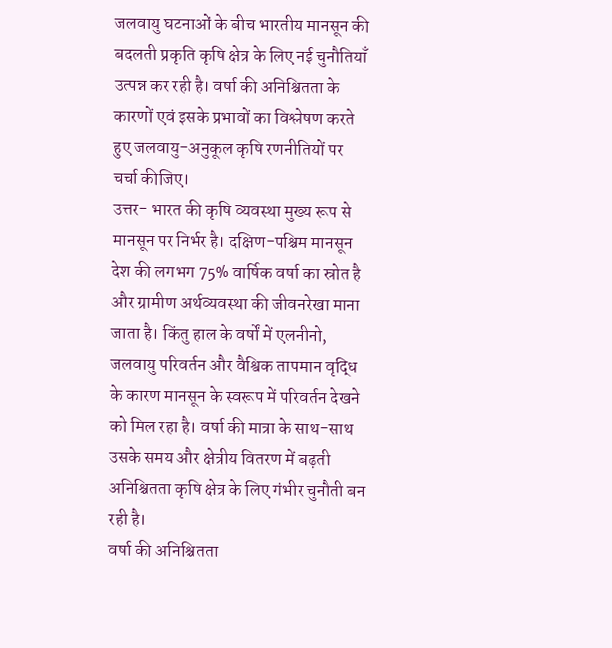जलवायु घटनाओं के बीच भारतीय मानसून की बदलती प्रकृति कृषि क्षेत्र के लिए नई चुनौतियाँ उत्पन्न कर रही है। वर्षा की अनिश्चितता के कारणों एवं इसके प्रभावों का विश्लेषण करते हुए जलवायु-अनुकूल कृषि रणनीतियों पर चर्चा कीजिए।
उत्तर- भारत की कृषि व्यवस्था मुख्य रूप से मानसून पर निर्भर है। दक्षिण-पश्चिम मानसून देश की लगभग 75% वार्षिक वर्षा का स्रोत है और ग्रामीण अर्थव्यवस्था की जीवनरेखा माना जाता है। किंतु हाल के वर्षों में एलनीनो, जलवायु परिवर्तन और वैश्विक तापमान वृद्धि के कारण मानसून के स्वरूप में परिवर्तन देखने को मिल रहा है। वर्षा की मात्रा के साथ-साथ उसके समय और क्षेत्रीय वितरण में बढ़ती अनिश्चितता कृषि क्षेत्र के लिए गंभीर चुनौती बन रही है।
वर्षा की अनिश्चितता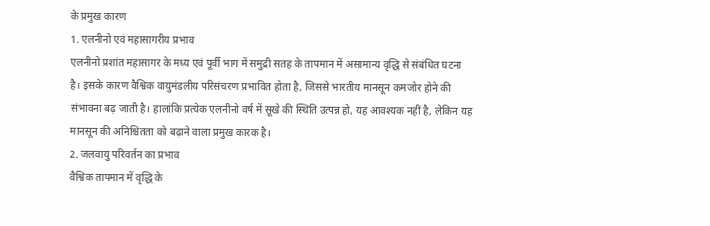के प्रमुख कारण
1. एलनीनो एवं महासागरीय प्रभाव
एलनीनो प्रशांत महासागर के मध्य एवं पूर्वी भाग में समुद्री सतह के तापमान में असामान्य वृद्धि से संबंधित घटना है। इसके कारण वैश्विक वायुमंडलीय परिसंचरण प्रभावित होता है, जिससे भारतीय मानसून कमजोर होने की संभावना बढ़ जाती है। हालांकि प्रत्येक एलनीनो वर्ष में सूखे की स्थिति उत्पन्न हो, यह आवश्यक नहीं है, लेकिन यह मानसून की अनिश्चितता को बढ़ाने वाला प्रमुख कारक है।
2. जलवायु परिवर्तन का प्रभाव
वैश्विक तापमान में वृद्धि के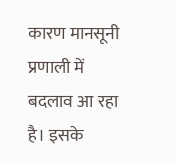कारण मानसूनी प्रणाली में बदलाव आ रहा है। इसके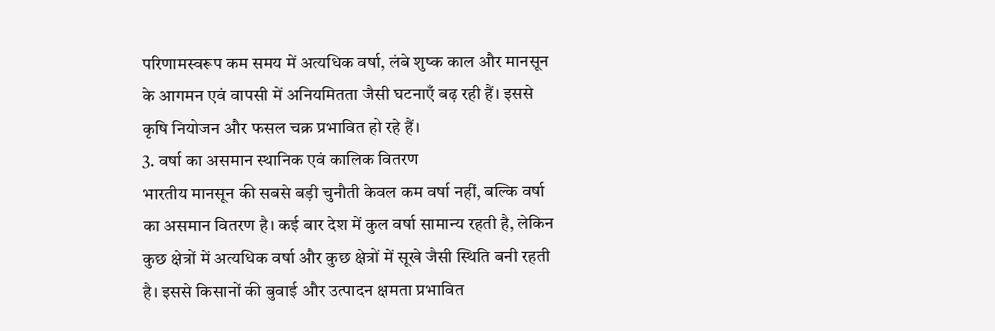परिणामस्वरूप कम समय में अत्यधिक वर्षा, लंबे शुष्क काल और मानसून के आगमन एवं वापसी में अनियमितता जैसी घटनाएँ बढ़ रही हैं। इससे कृषि नियोजन और फसल चक्र प्रभावित हो रहे हैं।
3. वर्षा का असमान स्थानिक एवं कालिक वितरण
भारतीय मानसून की सबसे बड़ी चुनौती केवल कम वर्षा नहीं, बल्कि वर्षा का असमान वितरण है। कई बार देश में कुल वर्षा सामान्य रहती है, लेकिन कुछ क्षेत्रों में अत्यधिक वर्षा और कुछ क्षेत्रों में सूखे जैसी स्थिति बनी रहती है। इससे किसानों की बुवाई और उत्पादन क्षमता प्रभावित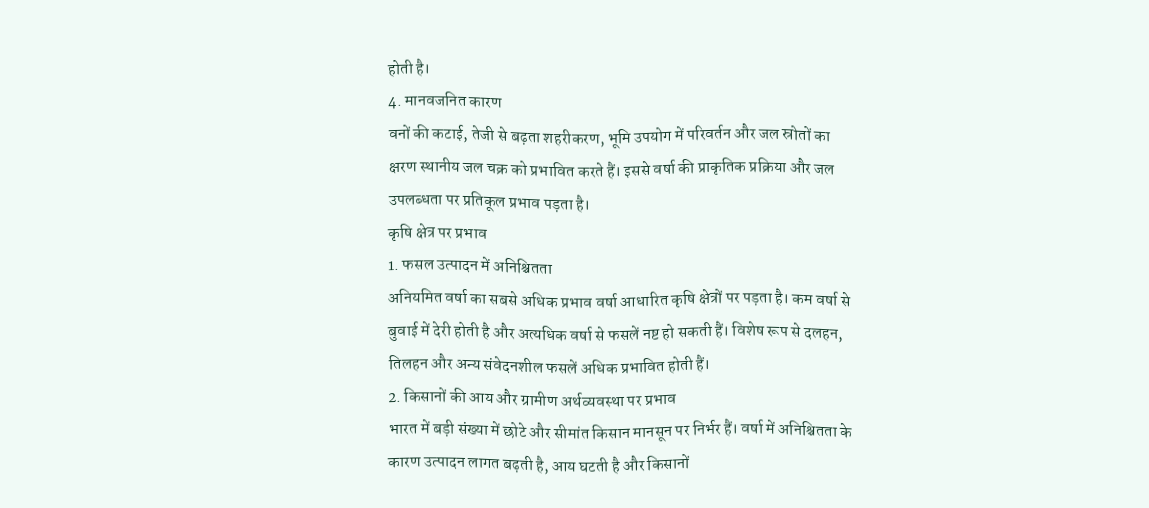होती है।
4. मानवजनित कारण
वनों की कटाई, तेजी से बढ़ता शहरीकरण, भूमि उपयोग में परिवर्तन और जल स्रोतों का क्षरण स्थानीय जल चक्र को प्रभावित करते हैं। इससे वर्षा की प्राकृतिक प्रक्रिया और जल उपलब्धता पर प्रतिकूल प्रभाव पड़ता है।
कृषि क्षेत्र पर प्रभाव
1. फसल उत्पादन में अनिश्चितता
अनियमित वर्षा का सबसे अधिक प्रभाव वर्षा आधारित कृषि क्षेत्रों पर पड़ता है। कम वर्षा से बुवाई में देरी होती है और अत्यधिक वर्षा से फसलें नष्ट हो सकती हैं। विशेष रूप से दलहन, तिलहन और अन्य संवेदनशील फसलें अधिक प्रभावित होती हैं।
2. किसानों की आय और ग्रामीण अर्थव्यवस्था पर प्रभाव
भारत में बड़ी संख्या में छोटे और सीमांत किसान मानसून पर निर्भर हैं। वर्षा में अनिश्चितता के कारण उत्पादन लागत बढ़ती है, आय घटती है और किसानों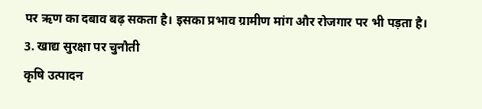पर ऋण का दबाव बढ़ सकता है। इसका प्रभाव ग्रामीण मांग और रोजगार पर भी पड़ता है।
3. खाद्य सुरक्षा पर चुनौती
कृषि उत्पादन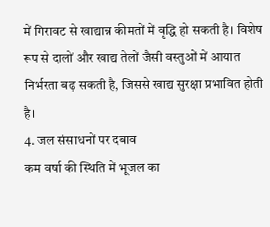में गिरावट से खाद्यान्न कीमतों में वृद्धि हो सकती है। विशेष रूप से दालों और खाद्य तेलों जैसी वस्तुओं में आयात निर्भरता बढ़ सकती है, जिससे खाद्य सुरक्षा प्रभावित होती है।
4. जल संसाधनों पर दबाव
कम वर्षा की स्थिति में भूजल का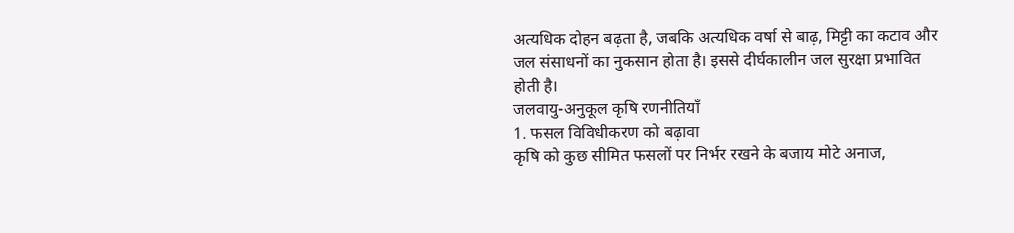अत्यधिक दोहन बढ़ता है, जबकि अत्यधिक वर्षा से बाढ़, मिट्टी का कटाव और जल संसाधनों का नुकसान होता है। इससे दीर्घकालीन जल सुरक्षा प्रभावित होती है।
जलवायु-अनुकूल कृषि रणनीतियाँ
1. फसल विविधीकरण को बढ़ावा
कृषि को कुछ सीमित फसलों पर निर्भर रखने के बजाय मोटे अनाज,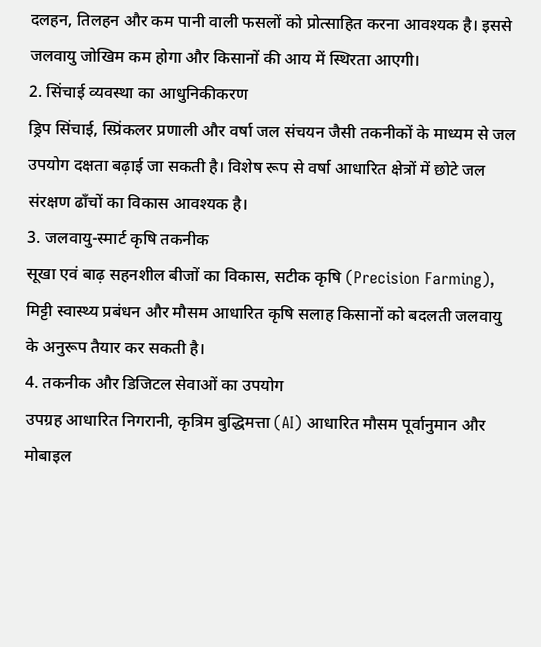दलहन, तिलहन और कम पानी वाली फसलों को प्रोत्साहित करना आवश्यक है। इससे जलवायु जोखिम कम होगा और किसानों की आय में स्थिरता आएगी।
2. सिंचाई व्यवस्था का आधुनिकीकरण
ड्रिप सिंचाई, स्प्रिंकलर प्रणाली और वर्षा जल संचयन जैसी तकनीकों के माध्यम से जल उपयोग दक्षता बढ़ाई जा सकती है। विशेष रूप से वर्षा आधारित क्षेत्रों में छोटे जल संरक्षण ढाँचों का विकास आवश्यक है।
3. जलवायु-स्मार्ट कृषि तकनीक
सूखा एवं बाढ़ सहनशील बीजों का विकास, सटीक कृषि (Precision Farming), मिट्टी स्वास्थ्य प्रबंधन और मौसम आधारित कृषि सलाह किसानों को बदलती जलवायु के अनुरूप तैयार कर सकती है।
4. तकनीक और डिजिटल सेवाओं का उपयोग
उपग्रह आधारित निगरानी, कृत्रिम बुद्धिमत्ता (AI) आधारित मौसम पूर्वानुमान और मोबाइल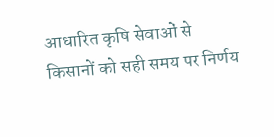आधारित कृषि सेवाओं से किसानों को सही समय पर निर्णय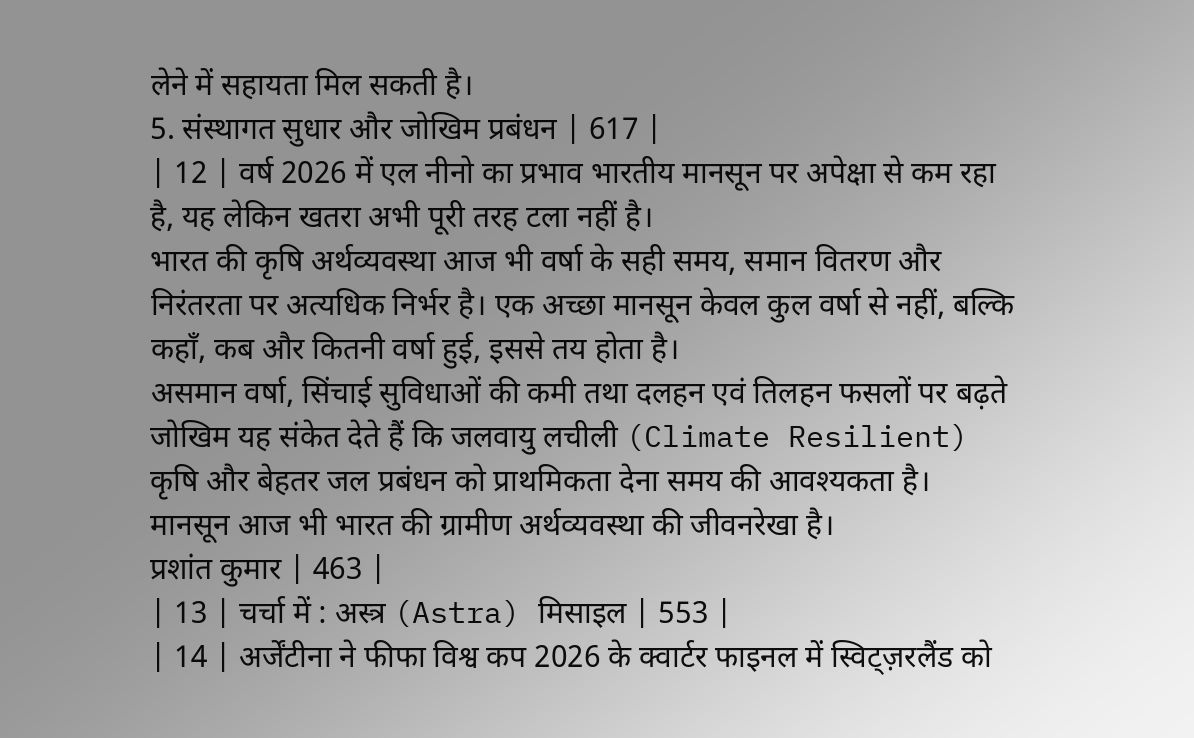लेने में सहायता मिल सकती है।
5. संस्थागत सुधार और जोखिम प्रबंधन | 617 |
| 12 | वर्ष 2026 में एल नीनो का प्रभाव भारतीय मानसून पर अपेक्षा से कम रहा है, यह लेकिन खतरा अभी पूरी तरह टला नहीं है।
भारत की कृषि अर्थव्यवस्था आज भी वर्षा के सही समय, समान वितरण और निरंतरता पर अत्यधिक निर्भर है। एक अच्छा मानसून केवल कुल वर्षा से नहीं, बल्कि कहाँ, कब और कितनी वर्षा हुई, इससे तय होता है।
असमान वर्षा, सिंचाई सुविधाओं की कमी तथा दलहन एवं तिलहन फसलों पर बढ़ते जोखिम यह संकेत देते हैं कि जलवायु लचीली (Climate Resilient) कृषि और बेहतर जल प्रबंधन को प्राथमिकता देना समय की आवश्यकता है।
मानसून आज भी भारत की ग्रामीण अर्थव्यवस्था की जीवनरेखा है।
प्रशांत कुमार | 463 |
| 13 | चर्चा में : अस्त्र (Astra) मिसाइल | 553 |
| 14 | अर्जेंटीना ने फीफा विश्व कप 2026 के क्वार्टर फाइनल में स्विट्ज़रलैंड को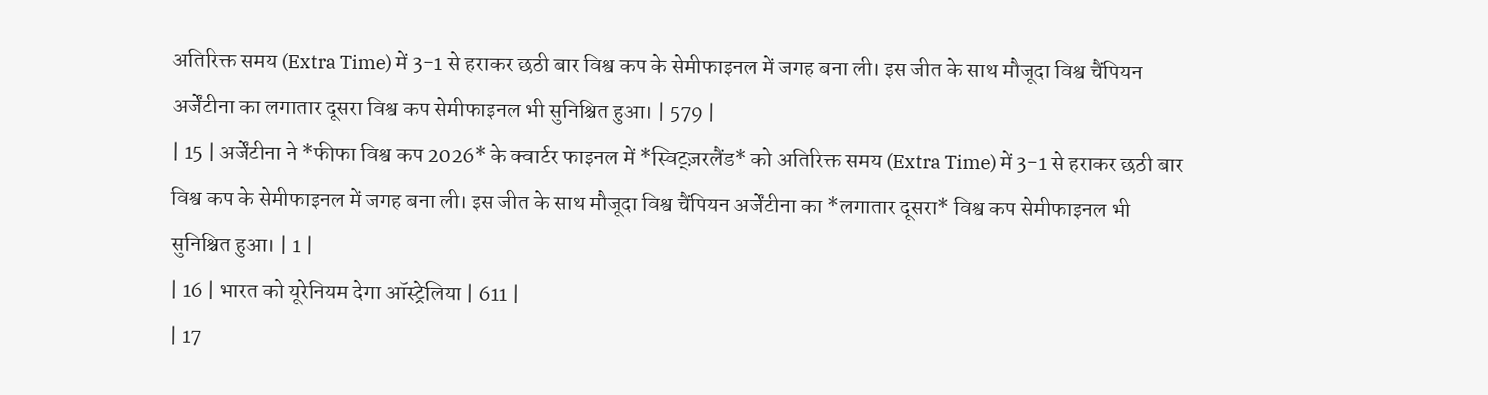अतिरिक्त समय (Extra Time) में 3-1 से हराकर छठी बार विश्व कप के सेमीफाइनल में जगह बना ली। इस जीत के साथ मौजूदा विश्व चैंपियन अर्जेंटीना का लगातार दूसरा विश्व कप सेमीफाइनल भी सुनिश्चित हुआ। | 579 |
| 15 | अर्जेंटीना ने *फीफा विश्व कप 2026* के क्वार्टर फाइनल में *स्विट्ज़रलैंड* को अतिरिक्त समय (Extra Time) में 3-1 से हराकर छठी बार विश्व कप के सेमीफाइनल में जगह बना ली। इस जीत के साथ मौजूदा विश्व चैंपियन अर्जेंटीना का *लगातार दूसरा* विश्व कप सेमीफाइनल भी सुनिश्चित हुआ। | 1 |
| 16 | भारत को यूरेनियम देगा ऑस्ट्रेलिया | 611 |
| 17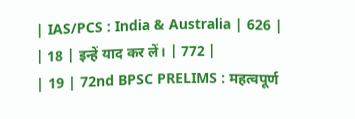| IAS/PCS : India & Australia | 626 |
| 18 | इन्हें याद कर लें। | 772 |
| 19 | 72nd BPSC PRELIMS : महत्वपूर्ण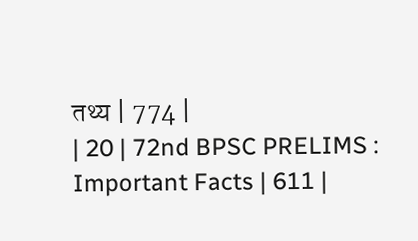तथ्य | 774 |
| 20 | 72nd BPSC PRELIMS : Important Facts | 611 |